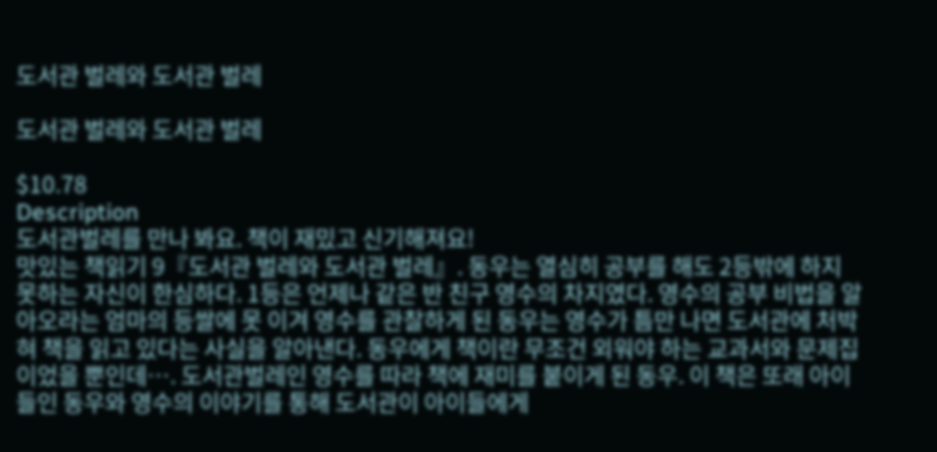도서관 벌레와 도서관 벌레

도서관 벌레와 도서관 벌레

$10.78
Description
도서관벌레를 만나 봐요. 책이 재밌고 신기해져요!
맛있는 책읽기 9『도서관 벌레와 도서관 벌레』. 동우는 열심히 공부를 해도 2등밖에 하지 못하는 자신이 한심하다. 1등은 언제나 같은 반 친구 영수의 차지였다. 영수의 공부 비법을 알아오라는 엄마의 등쌀에 못 이겨 영수를 관찰하게 된 동우는 영수가 틈만 나면 도서관에 처박혀 책을 읽고 있다는 사실을 알아낸다. 동우에게 책이란 무조건 외워야 하는 교과서와 문제집이었을 뿐인데…. 도서관벌레인 영수를 따라 책에 재미를 붙이게 된 동우. 이 책은 또래 아이들인 동우와 영수의 이야기를 통해 도서관이 아이들에게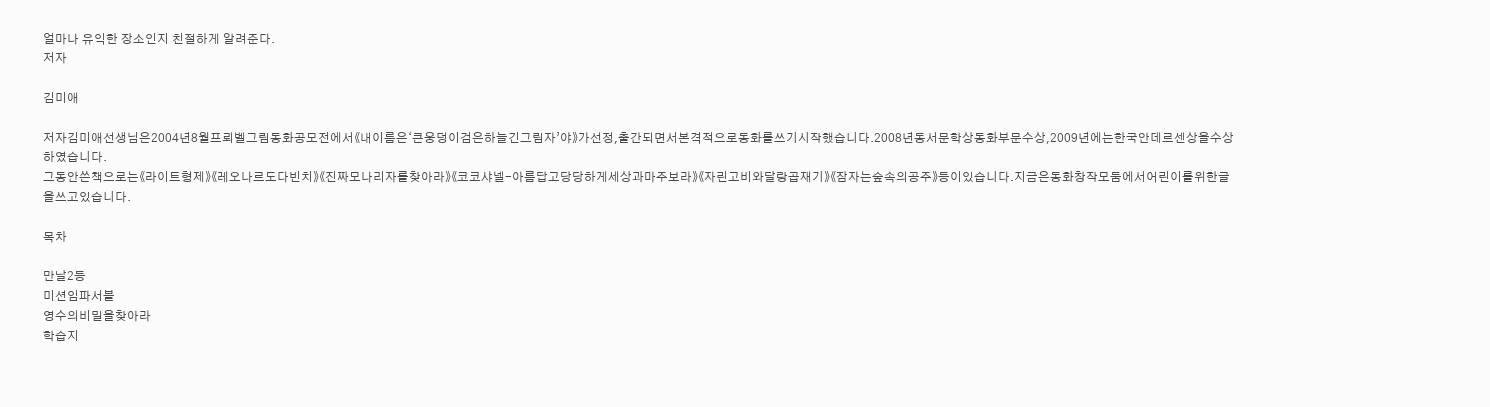얼마나 유익한 장소인지 친절하게 알려준다.
저자

김미애

저자김미애선생님은2004년8월프뢰벨그림동화공모전에서《내이름은‘큰웅덩이검은하늘긴그림자’야》가선정,출간되면서본격적으로동화를쓰기시작했습니다.2008년동서문학상동화부문수상,2009년에는한국안데르센상을수상하였습니다.
그동안쓴책으로는《라이트형제》《레오나르도다빈치》《진짜모나리자를찾아라》《코코샤넬-아름답고당당하게세상과마주보라》《자린고비와달랑곱재기》《잠자는숲속의공주》등이있습니다.지금은동화창작모둠에서어린이를위한글을쓰고있습니다.

목차

만날2등
미션임파서블
영수의비밀을찾아라
학습지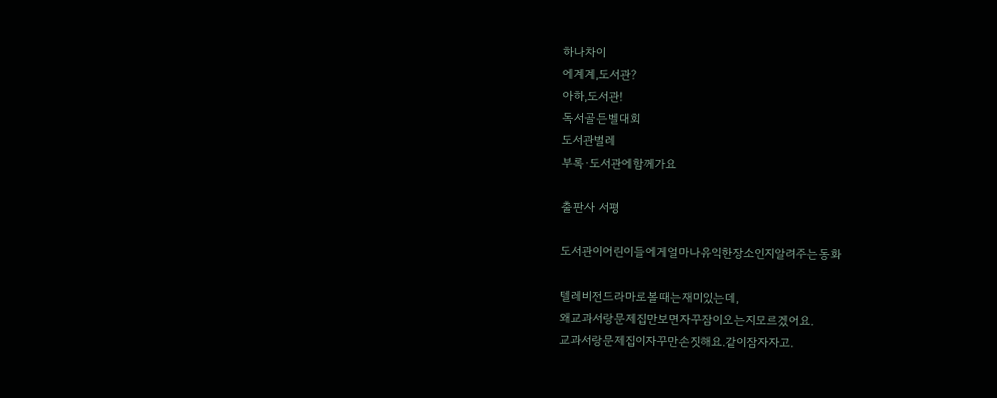하나차이
에계계,도서관?
아하,도서관!
독서골든벨대회
도서관벌레
부록·도서관에함께가요

출판사 서평

도서관이어린이들에게얼마나유익한장소인지알려주는동화

텔레비전드라마로볼때는재미있는데,
왜교과서랑문제집만보면자꾸잠이오는지모르겠어요.
교과서랑문제집이자꾸만손짓해요.같이잠자자고.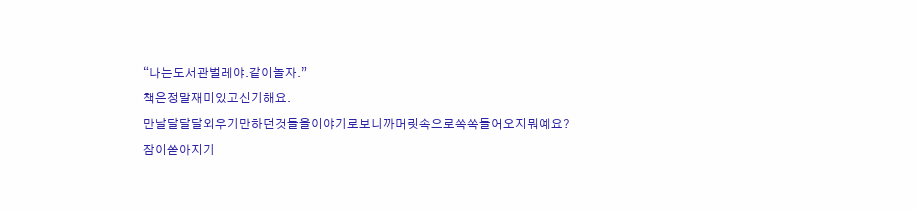“나는도서관벌레야.같이놀자.”
책은정말재미있고신기해요.
만날달달달외우기만하던것들을이야기로보니까머릿속으로쏙쏙들어오지뭐예요?
잠이쏟아지기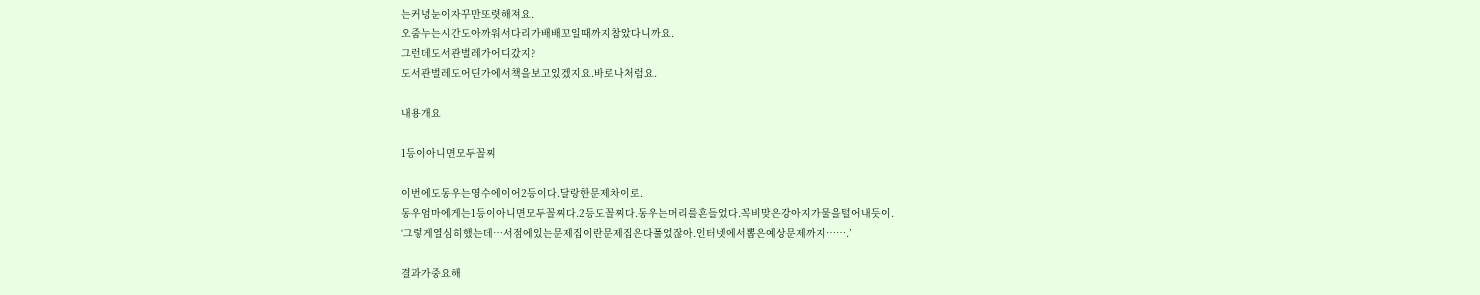는커녕눈이자꾸만또렷해져요.
오줌누는시간도아까워서다리가배배꼬일때까지참았다니까요.
그런데도서관벌레가어디갔지?
도서관벌레도어딘가에서책을보고있겠지요.바로나처럼요.

내용개요

1등이아니면모두꼴찌

이번에도동우는영수에이어2등이다.달랑한문제차이로.
동우엄마에게는1등이아니면모두꼴찌다.2등도꼴찌다.동우는머리를흔들었다.꼭비맞은강아지가물을털어내듯이.
‘그렇게열심히했는데…서점에있는문제집이란문제집은다풀었잖아.인터넷에서뽑은예상문제까지…….’

결과가중요해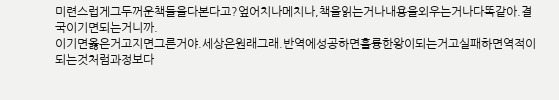미련스럽게그두꺼운책들을다본다고?엎어치나메치나,책을읽는거나내용을외우는거나다똑같아.결국이기면되는거니까.
이기면옳은거고지면그른거야.세상은원래그래.반역에성공하면훌륭한왕이되는거고실패하면역적이되는것처럼과정보다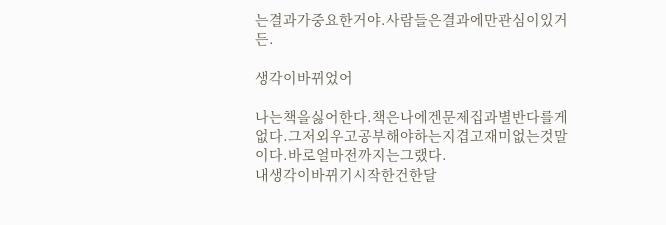는결과가중요한거야.사람들은결과에만관심이있거든.

생각이바뀌었어

나는책을싫어한다.책은나에겐문제집과별반다를게없다.그저외우고공부해야하는지겹고재미없는것말이다.바로얼마전까지는그랬다.
내생각이바뀌기시작한건한달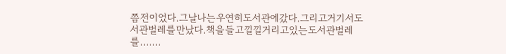쯤전이었다.그날나는우연히도서관에갔다.그리고거기서도서관벌레를만났다.책을들고낄낄거리고있는도서관벌레를…….